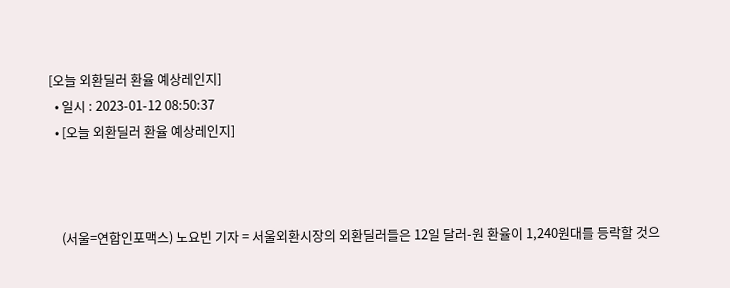[오늘 외환딜러 환율 예상레인지]
  • 일시 : 2023-01-12 08:50:37
  • [오늘 외환딜러 환율 예상레인지]



    (서울=연합인포맥스) 노요빈 기자 = 서울외환시장의 외환딜러들은 12일 달러-원 환율이 1,240원대를 등락할 것으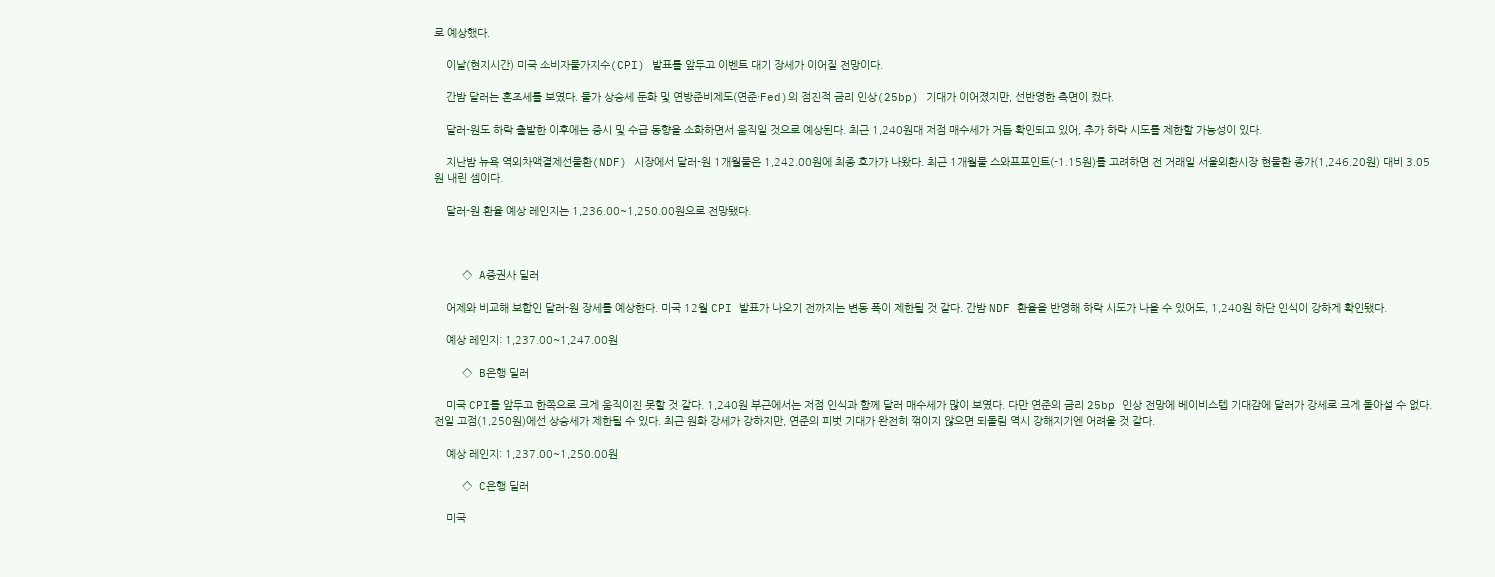로 예상했다.

    이날(현지시간) 미국 소비자물가지수(CPI) 발표를 앞두고 이벤트 대기 장세가 이어질 전망이다.

    간밤 달러는 혼조세를 보였다. 물가 상승세 둔화 및 연방준비제도(연준·Fed)의 점진적 금리 인상(25bp) 기대가 이어졌지만, 선반영한 측면이 컸다.

    달러-원도 하락 출발한 이후에는 증시 및 수급 동향을 소화하면서 움직일 것으로 예상된다. 최근 1,240원대 저점 매수세가 거듭 확인되고 있어, 추가 하락 시도를 제한할 가능성이 있다.

    지난밤 뉴욕 역외차액결제선물환(NDF) 시장에서 달러-원 1개월물은 1,242.00원에 최종 호가가 나왔다. 최근 1개월물 스와프포인트(-1.15원)를 고려하면 전 거래일 서울외환시장 현물환 종가(1,246.20원) 대비 3.05원 내린 셈이다.

    달러-원 환율 예상 레인지는 1,236.00~1,250.00원으로 전망됐다.



    ◇ A증권사 딜러

    어제와 비교해 보합인 달러-원 장세를 예상한다. 미국 12월 CPI 발표가 나오기 전까지는 변동 폭이 제한될 것 같다. 간밤 NDF 환율을 반영해 하락 시도가 나올 수 있어도, 1,240원 하단 인식이 강하게 확인됐다.

    예상 레인지: 1,237.00~1,247.00원

    ◇ B은행 딜러

    미국 CPI를 앞두고 한쪽으로 크게 움직이진 못할 것 같다. 1,240원 부근에서는 저점 인식과 함께 달러 매수세가 많이 보였다. 다만 연준의 금리 25bp 인상 전망에 베이비스텝 기대감에 달러가 강세로 크게 돌아설 수 없다. 전일 고점(1,250원)에선 상승세가 제한될 수 있다. 최근 원화 강세가 강하지만, 연준의 피벗 기대가 완전히 꺾이지 않으면 되돌림 역시 강해지기엔 어려울 것 같다.

    예상 레인지: 1,237.00~1,250.00원

    ◇ C은행 딜러

    미국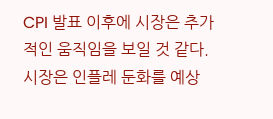CPI 발표 이후에 시장은 추가적인 움직임을 보일 것 같다. 시장은 인플레 둔화를 예상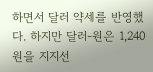하면서 달러 약세를 반영했다. 하지만 달러-원은 1,240원을 지지선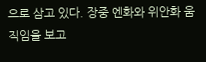으로 삼고 있다. 장중 엔화와 위안화 움직임을 보고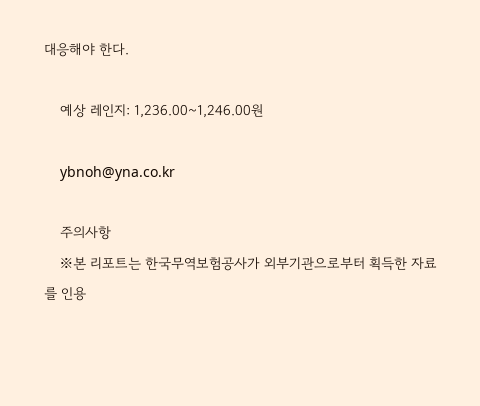대응해야 한다.

    예상 레인지: 1,236.00~1,246.00원

    ybnoh@yna.co.kr

    주의사항
    ※본 리포트는 한국무역보험공사가 외부기관으로부터 획득한 자료를 인용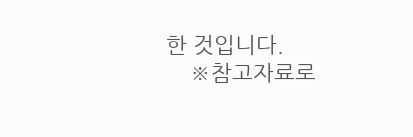한 것입니다.
    ※참고자료로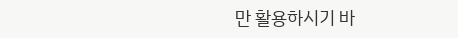만 활용하시기 바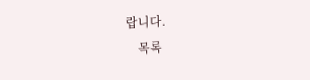랍니다.
    목록